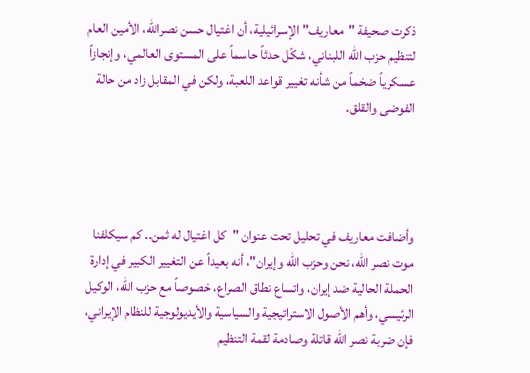ذكرت صحيفة "معاريف" الإسرائيلية، أن اغتيال حسن نصرالله، الأمين العام لتنظيم حزب الله اللبناني، شكّل حدثاً حاسماً على المستوى العالمي، وإنجازاً عسكرياً ضخماً من شأنه تغيير قواعد اللعبة، ولكن في المقابل زاد من حالة الفوضى والقلق.




وأضافت معاريف في تحليل تحت عنوان "كل اغتيال له ثمن.. كم سيكلفنا موت نصر الله، نحن وحزب الله وإيران"، أنه بعيداً عن التغيير الكبير في إدارة الحملة الحالية ضد إيران، واتساع نطاق الصراع، خصوصاً مع حزب الله، الوكيل الرئيسي، وأهم الأصول الاستراتيجية والسياسية والأيديولوجية للنظام الإيراني، فإن ضربة نصر الله قاتلة وصادمة لقمة التنظيم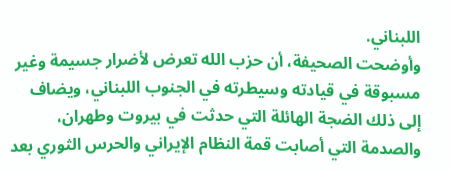اللبناني.
وأوضحت الصحيفة، أن حزب الله تعرض لأضرار جسيمة وغير مسبوقة في قيادته وسيطرته في الجنوب اللبناني، ويضاف إلى ذلك الضجة الهائلة التي حدثت في بيروت وطهران، والصدمة التي أصابت قمة النظام الإيراني والحرس الثوري بعد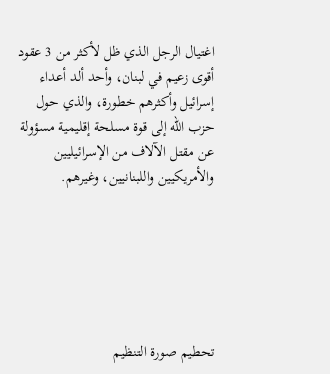اغتيال الرجل الذي ظل لأكثر من 3 عقود أقوى زعيم في لبنان، وأحد ألد أعداء إسرائيل وأكثرهم خطورة، والذي حول حزب الله إلى قوة مسلحة إقليمية مسؤولة عن مقتل الآلاف من الإسرائيليين والأمريكيين واللبنانيين، وغيرهم.






تحطيم صورة التنظيم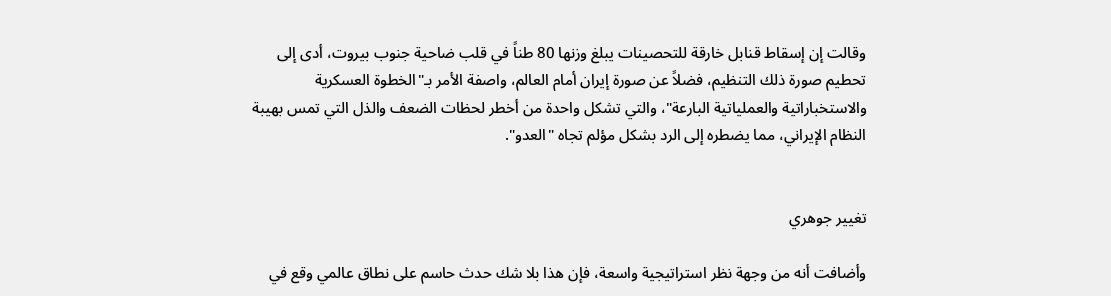وقالت إن إسقاط قنابل خارقة للتحصينات يبلغ وزنها 80 طناً في قلب ضاحية جنوب بيروت، أدى إلى تحطيم صورة ذلك التنظيم، فضلاً عن صورة إيران أمام العالم، واصفة الأمر بـ"الخطوة العسكرية والاستخباراتية والعملياتية البارعة"، والتي تشكل واحدة من أخطر لحظات الضعف والذل التي تمس بهيبة النظام الإيراني، مما يضطره إلى الرد بشكل مؤلم تجاه "العدو".


تغيير جوهري

وأضافت أنه من وجهة نظر استراتيجية واسعة، فإن هذا بلا شك حدث حاسم على نطاق عالمي وقع في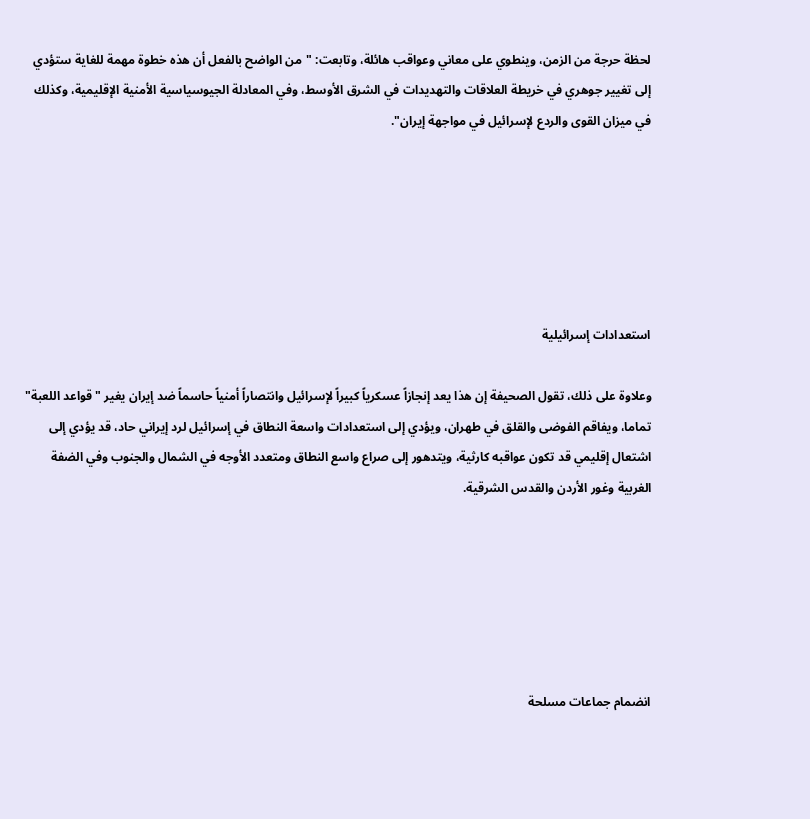لحظة حرجة من الزمن، وينطوي على معاني وعواقب هائلة، وتابعت: "من الواضح بالفعل أن هذه خطوة مهمة للغاية ستؤدي إلى تغيير جوهري في خريطة العلاقات والتهديدات في الشرق الأوسط، وفي المعادلة الجيوسياسية الأمنية الإقليمية، وكذلك في ميزان القوى والردع لإسرائيل في مواجهة إيران".






استعدادات إسرائيلية

وعلاوة على ذلك، تقول الصحيفة إن هذا يعد إنجازاً عسكرياً كبيراً لإسرائيل وانتصاراً أمنياً حاسماً ضد إيران يغير "قواعد اللعبة" تماما، ويفاقم الفوضى والقلق في طهران، ويؤدي إلى استعدادات واسعة النطاق في إسرائيل لرد إيراني حاد، قد يؤدي إلى اشتعال إقليمي قد تكون عواقبه كارثية، ويتدهور إلى صراع واسع النطاق ومتعدد الأوجه في الشمال والجنوب وفي الضفة الغربية وغور الأردن والقدس الشرقية.






انضمام جماعات مسلحة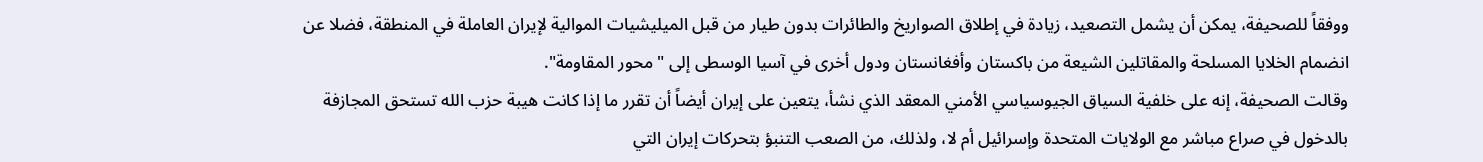ووفقاً للصحيفة، يمكن أن يشمل التصعيد، زيادة في إطلاق الصواريخ والطائرات بدون طيار من قبل الميليشيات الموالية لإيران العاملة في المنطقة، فضلا عن انضمام الخلايا المسلحة والمقاتلين الشيعة من باكستان وأفغانستان ودول أخرى في آسيا الوسطى إلى "محور المقاومة".
وقالت الصحيفة، إنه على خلفية السياق الجيوسياسي الأمني المعقد الذي نشأ، يتعين على إيران أيضاً أن تقرر ما إذا كانت هيبة حزب الله تستحق المجازفة بالدخول في صراع مباشر مع الولايات المتحدة وإسرائيل أم لا، ولذلك، من الصعب التنبؤ بتحركات إيران التي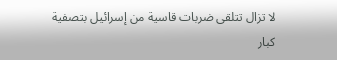لا تزال تتلقى ضربات قاسية من إسرائيل بتصفية كبار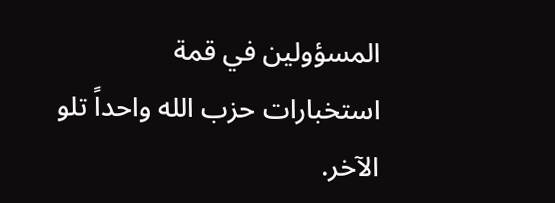المسؤولين في قمة استخبارات حزب الله واحداً تلو الآخر.